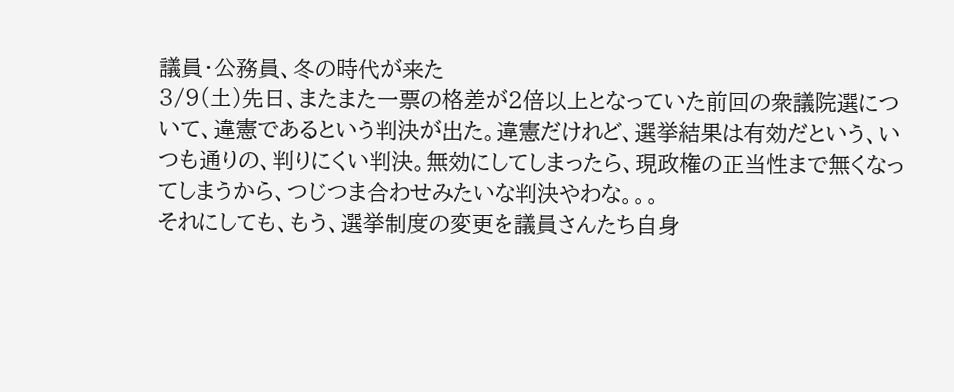議員・公務員、冬の時代が来た
3/9(土)先日、またまた一票の格差が2倍以上となっていた前回の衆議院選について、違憲であるという判決が出た。違憲だけれど、選挙結果は有効だという、いつも通りの、判りにくい判決。無効にしてしまったら、現政権の正当性まで無くなってしまうから、つじつま合わせみたいな判決やわな。。。
それにしても、もう、選挙制度の変更を議員さんたち自身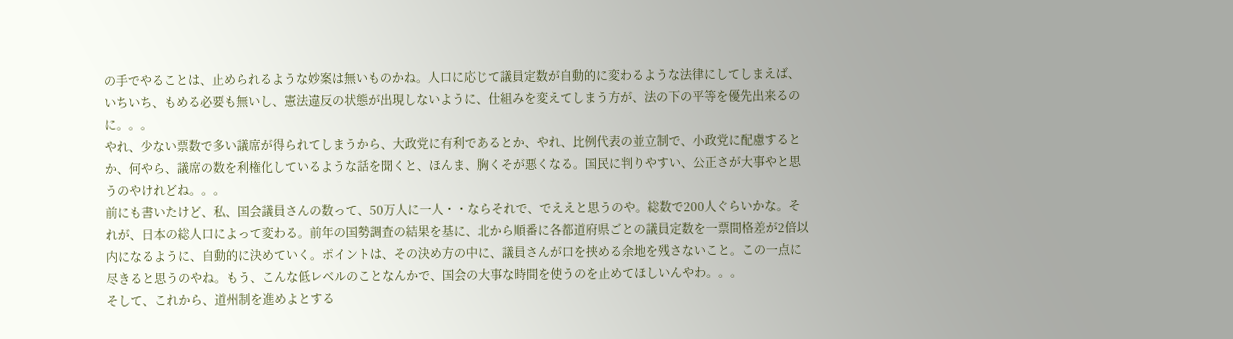の手でやることは、止められるような妙案は無いものかね。人口に応じて議員定数が自動的に変わるような法律にしてしまえば、いちいち、もめる必要も無いし、憲法違反の状態が出現しないように、仕組みを変えてしまう方が、法の下の平等を優先出来るのに。。。
やれ、少ない票数で多い議席が得られてしまうから、大政党に有利であるとか、やれ、比例代表の並立制で、小政党に配慮するとか、何やら、議席の数を利権化しているような話を聞くと、ほんま、胸くそが悪くなる。国民に判りやすい、公正さが大事やと思うのやけれどね。。。
前にも書いたけど、私、国会議員さんの数って、50万人に一人・・ならそれで、でええと思うのや。総数で200人ぐらいかな。それが、日本の総人口によって変わる。前年の国勢調査の結果を基に、北から順番に各都道府県ごとの議員定数を一票間格差が2倍以内になるように、自動的に決めていく。ポイントは、その決め方の中に、議員さんが口を挟める余地を残さないこと。この一点に尽きると思うのやね。もう、こんな低レベルのことなんかで、国会の大事な時間を使うのを止めてほしいんやわ。。。
そして、これから、道州制を進めよとする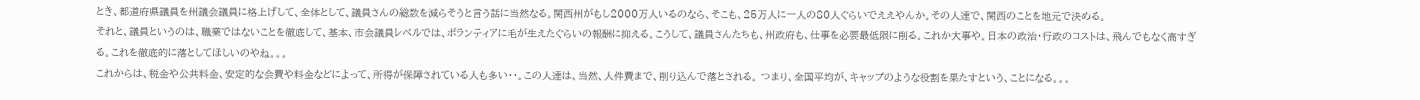とき、都道府県議員を州議会議員に格上げして、全体として、議員さんの総数を減らそうと言う話に当然なる。関西州がもし2000万人いるのなら、そこも、25万人に一人の80人ぐらいでええやんか。その人達で、関西のことを地元で決める。
それと、議員というのは、職業ではないことを徹底して、基本、市会議員レベルでは、ボランティアに毛が生えたぐらいの報酬に抑える。こうして、議員さんたちも、州政府も、仕事を必要最低限に削る。これか大事や。日本の政治・行政のコストは、飛んでもなく高すぎる。これを徹底的に落としてほしいのやね。。。
これからは、税金や公共料金、安定的な会費や料金などによって、所得が保障されている人も多い・・。この人達は、当然、人件費まで、削り込んで落とされる。 つまり、全国平均が、キャップのような役割を果たすという、ことになる。。。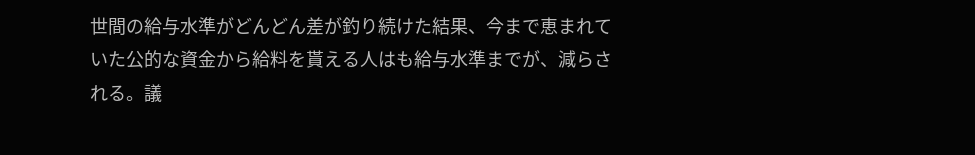世間の給与水準がどんどん差が釣り続けた結果、今まで恵まれていた公的な資金から給料を貰える人はも給与水準までが、減らされる。議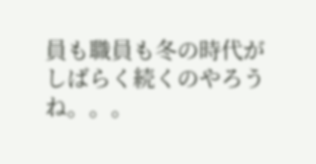員も職員も冬の時代がしばらく続くのやろうね。。。